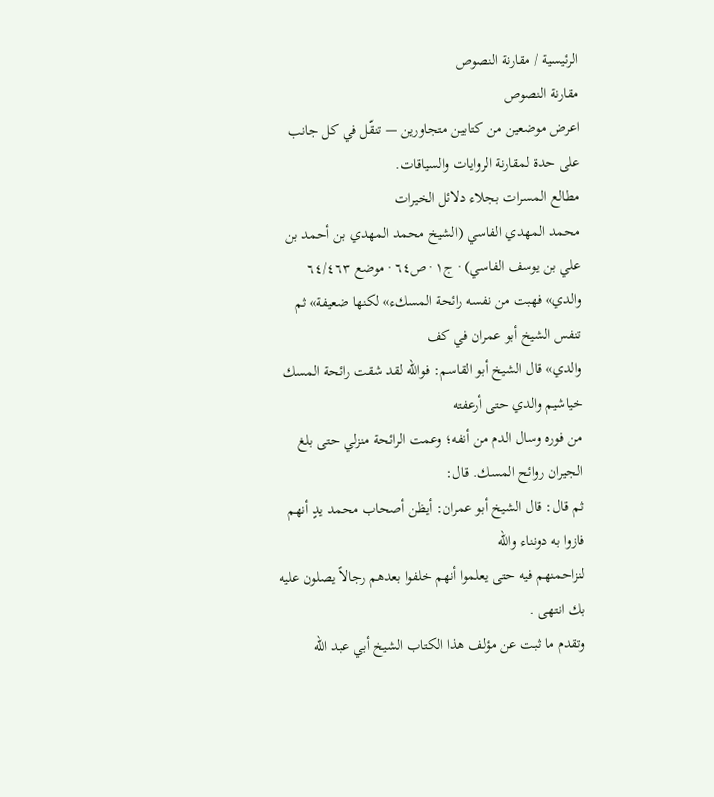الرئيسية / مقارنة النصوص
مقارنة النصوص
اعرض موضعين من كتابين متجاورين — تنقّل في كل جانب على حدة لمقارنة الروايات والسياقات.
مطالع المسرات بجلاء دلائل الخيرات
محمد المهدي الفاسي (الشيخ محمد المهدي بن أحمد بن علي بن يوسف الفاسي) · ج١ · ص٦٤ · موضع ٦٤/٤٦٣
والدي» فهبت من نفسه رائحة المسكء» لكنها ضعيفة» ثم تنفس الشيخ أبو عمران في كف
والدي» قال الشيخ أبو القاسم: فوالله لقد شقت رائحة المسك خياشيم والدي حتى أرعفته
من فوره وسال الدم من أنفه؛ وعمت الرائحة منزلي حتى بلغ الجيران روائح المسك. قال:
ثم قال: قال الشيخ أبو عمران: أيظن أصحاب محمد يدٍ أنهم فازوا به دونناء والله
لنزاحمنهم فيه حتى يعلموا أنهم خلفوا بعدهم رجالاً يصلون عليه بك انتهى .
وتقدم ما ثبت عن مؤلف هذا الكتاب الشيخ أبي عبد الله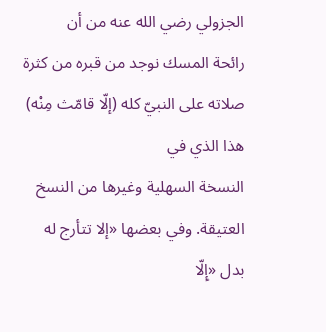الجزولي رضي الله عنه من أن
رائحة المسك نوجد من قبره من كثرة صلاته على النبيّ كله (إلّا قامّث مِنْه) هذا الذي في
النسخة السهلية وغيرها من النسخ العتيقة. وفي بعضها «إلا تتأرج له بدل «إِلّا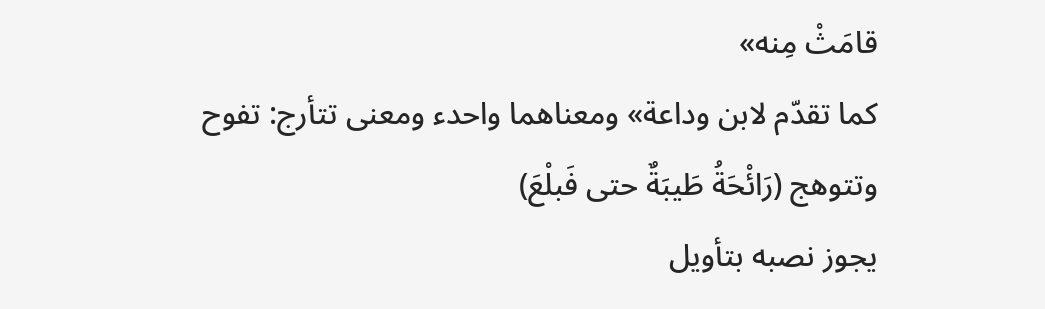قامَثْ مِنه»
كما تقدّم لابن وداعة» ومعناهما واحدء ومعنى تتأرج: تفوح وتتوهج (رَائْحَةُ طَيبَةٌ حتى فَبلْعَ)
يجوز نصبه بتأويل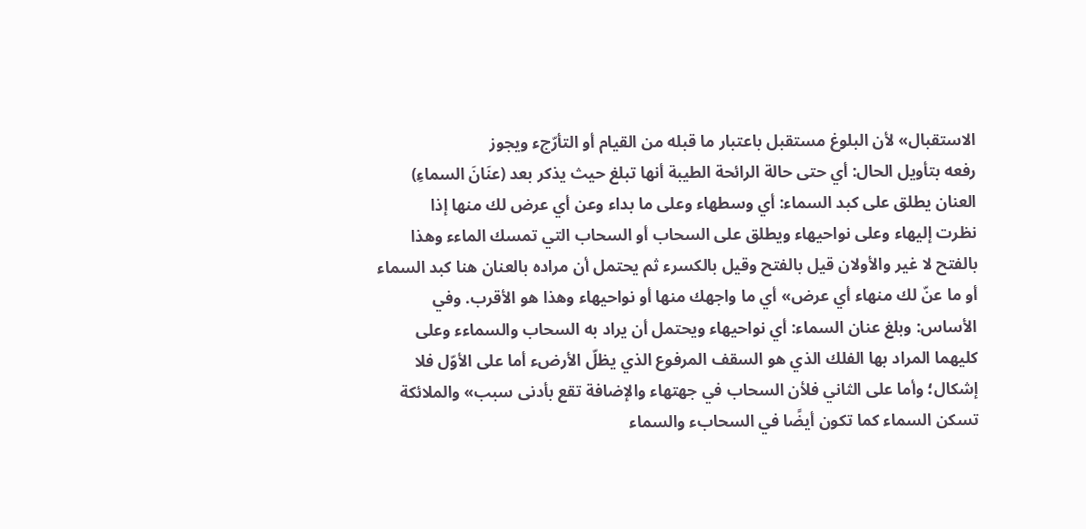الاستقبال» لأن البلوغ مستقبل باعتبار ما قبله من القيام أو التأرّجء ويجوز
رفعه بتأويل الحال: أي حتى حالة الرائحة الطيبة أنها تبلغ حيث يذكر بعد (عنَانَ السماءِ)
العنان يطلق على كبد السماء: أي وسطهاء وعلى ما بداء وعن أي عرض لك منها إذا
نظرت إليهاء وعلى نواحيهاء ويطلق على السحاب أو السحاب التي تمسك الماءء وهذا
بالفتح لا غير والأولان قيل بالفتح وقيل بالكسرء ثم يحتمل أن مراده بالعنان هنا كبد السماء
أو ما عنّ لك منهاء أي عرض» أي ما واجهك منها أو نواحيهاء وهذا هو الأقرب. وفي
الأساس: وبلغ عنان السماء: أي نواحيهاء ويحتمل أن يراد به السحاب والسماءء وعلى
كليهما المراد بها الفلك الذي هو السقف المرفوع الذي يظلّ الأرضء أما على الأوّل فلا
إشكال؛ وأما على الثاني فلأن السحاب في جهتهاء والإضافة تقع بأدنى سبب» والملائكة
تسكن السماء كما تكون أيضًا في السحابء والسماء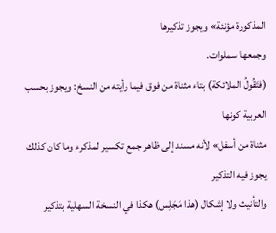المذكورة مؤنئة» ويجوز تذكيرها
وجمعها سملوات.
(فتَقُولُ الملائكة) بتاء مثناة من فوق فيما رأيته من النسخ: ويجوز بحسب العربية كونها
مثناة من أسفل» لأنه مسند إلى ظاهر جمع تكسير لمذكرء وما كان كذلك يجوز فيه التذكير
والتأنيث ولا إشكال (هذا مَجَلِس) هكذا في النسخة السهلية بتذكير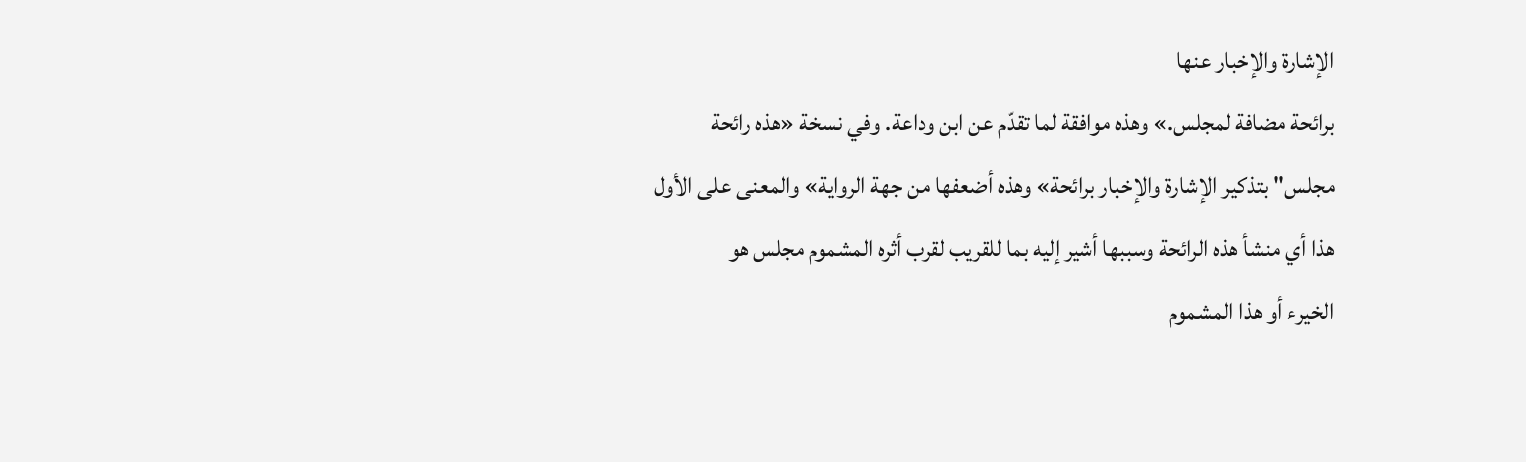الإشارة والإخبار عنها
برائحة مضافة لمجلس.» وهذه موافقة لما تقدّم عن ابن وداعة. وفي نسخة «هذه رائحة
مجلس" بتذكير الإشارة والإخبار برائحة» وهذه أضعفها من جهة الرواية» والمعنى على الأول
هذا أي منشأ هذه الرائحة وسببها أشير إليه بما للقريب لقرب أثره المشموم مجلس هو
الخيرء أو هذا المشموم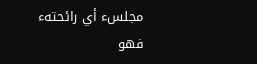مجلسء أي رائحتهء فهو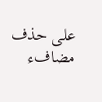على حذف مضافء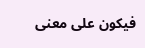فيكون على معنى